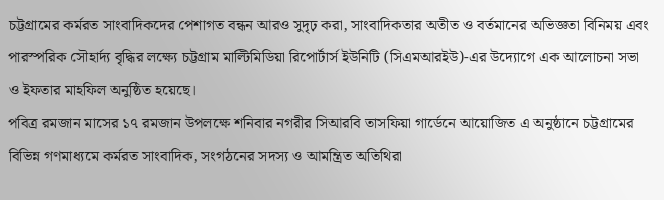চট্টগ্রামের কর্মরত সাংবাদিকদের পেশাগত বন্ধন আরও সুদৃঢ় করা, সাংবাদিকতার অতীত ও বর্তমানের অভিজ্ঞতা বিনিময় এবং পারস্পরিক সৌহার্দ্য বৃদ্ধির লক্ষ্যে চট্টগ্রাম মাল্টিমিডিয়া রিপোর্টার্স ইউনিটি (সিএমআরইউ)-এর উদ্যোগে এক আলোচনা সভা ও ইফতার মাহফিল অনুষ্ঠিত হয়েছে।
পবিত্র রমজান মাসের ১৭ রমজান উপলক্ষে শনিবার নগরীর সিআরবি তাসফিয়া গার্ডেনে আয়োজিত এ অনুষ্ঠানে চট্টগ্রামের বিভিন্ন গণমাধ্যমে কর্মরত সাংবাদিক, সংগঠনের সদস্য ও আমন্ত্রিত অতিথিরা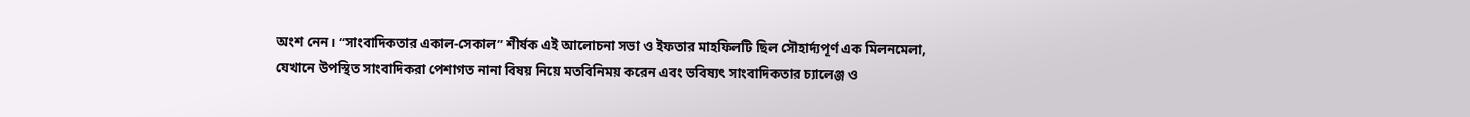অংশ নেন। “সাংবাদিকতার একাল-সেকাল” শীর্ষক এই আলোচনা সভা ও ইফতার মাহফিলটি ছিল সৌহার্দ্যপূর্ণ এক মিলনমেলা, যেখানে উপস্থিত সাংবাদিকরা পেশাগত নানা বিষয় নিয়ে মতবিনিময় করেন এবং ভবিষ্যৎ সাংবাদিকতার চ্যালেঞ্জ ও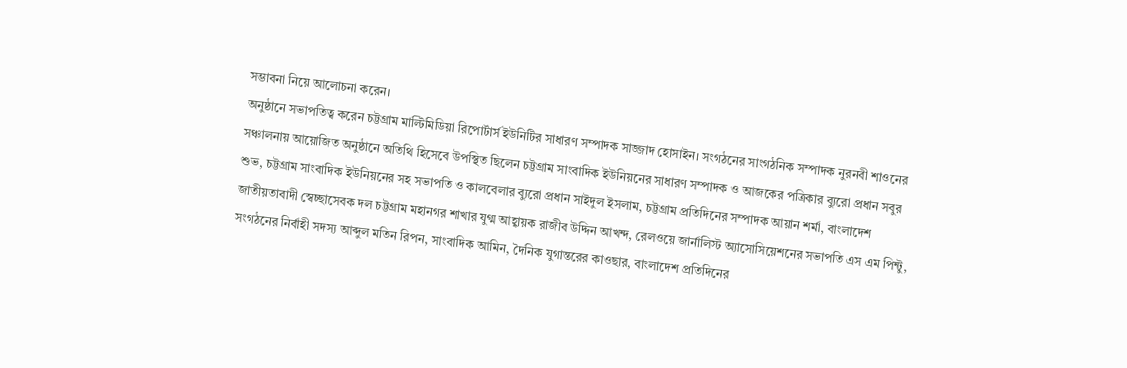সম্ভাবনা নিয়ে আলোচনা করেন।
অনুষ্ঠানে সভাপতিত্ব করেন চট্টগ্রাম মাল্টিমিডিয়া রিপোর্টার্স ইউনিটির সাধারণ সম্পাদক সাজ্জাদ হোসাইন। সংগঠনের সাংগঠনিক সম্পাদক নুরনবী শাওনের সঞ্চালনায় আয়োজিত অনুষ্ঠানে অতিথি হিসেবে উপস্থিত ছিলেন চট্টগ্রাম সাংবাদিক ইউনিয়নের সাধারণ সম্পাদক ও আজকের পত্রিকার ব্যুরো প্রধান সবুর শুভ, চট্টগ্রাম সাংবাদিক ইউনিয়নের সহ সভাপতি ও কালবেলার ব্যুরো প্রধান সাইদুল ইসলাম, চট্টগ্রাম প্রতিদিনের সম্পাদক আয়ান শর্মা, বাংলাদেশ জাতীয়তাবাদী স্বেচ্ছাসেবক দল চট্টগ্রাম মহানগর শাখার যুগ্ম আহ্বায়ক রাজীব উদ্দিন আখন্দ, রেলওয়ে জার্নালিস্ট অ্যাসোসিয়েশনের সভাপতি এস এম পিন্টু, সংগঠনের নির্বাহী সদস্য আব্দুল মতিন রিপন, সাংবাদিক আমিন, দৈনিক যুগান্তরের কাওছার, বাংলাদেশ প্রতিদিনের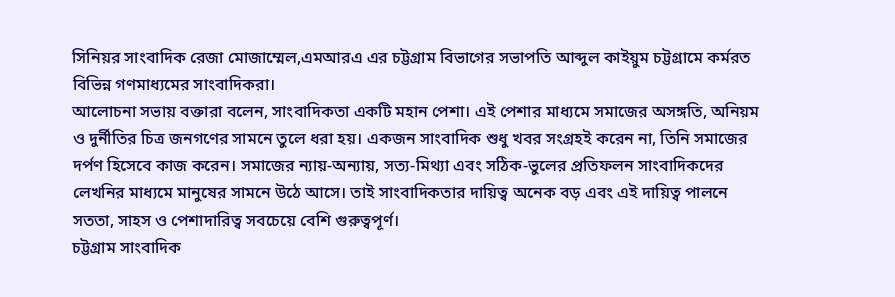সিনিয়র সাংবাদিক রেজা মোজাম্মেল,এমআরএ এর চট্টগ্রাম বিভাগের সভাপতি আব্দুল কাইয়ুম চট্টগ্রামে কর্মরত বিভিন্ন গণমাধ্যমের সাংবাদিকরা।
আলোচনা সভায় বক্তারা বলেন, সাংবাদিকতা একটি মহান পেশা। এই পেশার মাধ্যমে সমাজের অসঙ্গতি, অনিয়ম ও দুর্নীতির চিত্র জনগণের সামনে তুলে ধরা হয়। একজন সাংবাদিক শুধু খবর সংগ্রহই করেন না, তিনি সমাজের দর্পণ হিসেবে কাজ করেন। সমাজের ন্যায়-অন্যায়, সত্য-মিথ্যা এবং সঠিক-ভুলের প্রতিফলন সাংবাদিকদের লেখনির মাধ্যমে মানুষের সামনে উঠে আসে। তাই সাংবাদিকতার দায়িত্ব অনেক বড় এবং এই দায়িত্ব পালনে সততা, সাহস ও পেশাদারিত্ব সবচেয়ে বেশি গুরুত্বপূর্ণ।
চট্টগ্রাম সাংবাদিক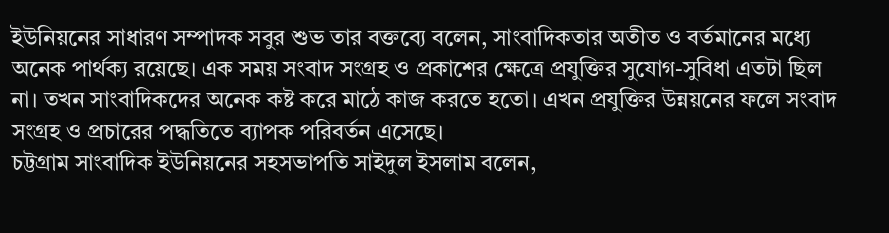ইউনিয়নের সাধারণ সম্পাদক সবুর শুভ তার বক্তব্যে বলেন, সাংবাদিকতার অতীত ও বর্তমানের মধ্যে অনেক পার্থক্য রয়েছে। এক সময় সংবাদ সংগ্রহ ও প্রকাশের ক্ষেত্রে প্রযুক্তির সুযোগ-সুবিধা এতটা ছিল না। তখন সাংবাদিকদের অনেক কষ্ট করে মাঠে কাজ করতে হতো। এখন প্রযুক্তির উন্নয়নের ফলে সংবাদ সংগ্রহ ও প্রচারের পদ্ধতিতে ব্যাপক পরিবর্তন এসেছে।
চট্টগ্রাম সাংবাদিক ইউনিয়নের সহসভাপতি সাইদুল ইসলাম বলেন,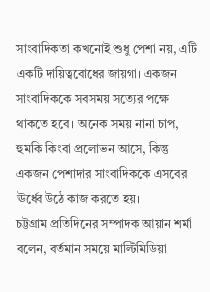সাংবাদিকতা কখনোই শুধু পেশা নয়, এটি একটি দায়িত্ববোধের জায়গা। একজন সাংবাদিককে সবসময় সত্যের পক্ষে থাকতে হবে। অনেক সময় নানা চাপ, হুমকি কিংবা প্রলোভন আসে, কিন্তু একজন পেশাদার সাংবাদিককে এসবের ঊর্ধ্বে উঠে কাজ করতে হয়।
চট্টগ্রাম প্রতিদিনের সম্পাদক আয়ান শর্মা বলেন, বর্তমান সময়ে মাল্টিমিডিয়া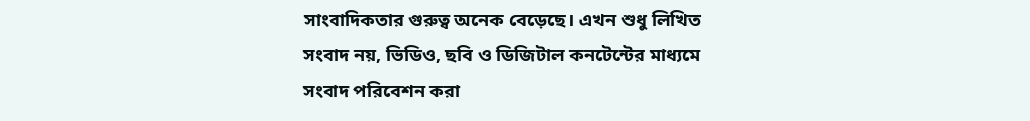সাংবাদিকতার গুরুত্ব অনেক বেড়েছে। এখন শুধু লিখিত সংবাদ নয়, ভিডিও, ছবি ও ডিজিটাল কনটেন্টের মাধ্যমে সংবাদ পরিবেশন করা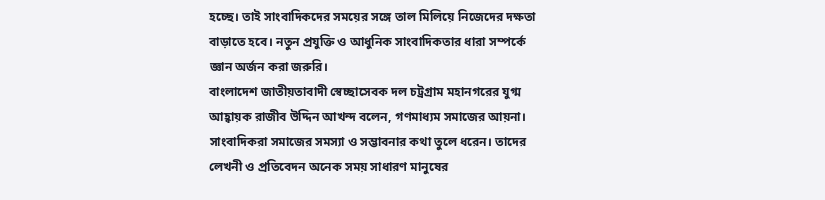হচ্ছে। তাই সাংবাদিকদের সময়ের সঙ্গে তাল মিলিয়ে নিজেদের দক্ষতা বাড়াতে হবে। নতুন প্রযুক্তি ও আধুনিক সাংবাদিকতার ধারা সম্পর্কে জ্ঞান অর্জন করা জরুরি।
বাংলাদেশ জাতীয়তাবাদী স্বেচ্ছাসেবক দল চট্রগ্রাম মহানগরের যুগ্ম আহ্বায়ক রাজীব উদ্দিন আখন্দ বলেন, গণমাধ্যম সমাজের আয়না। সাংবাদিকরা সমাজের সমস্যা ও সম্ভাবনার কথা তুলে ধরেন। তাদের লেখনী ও প্রতিবেদন অনেক সময় সাধারণ মানুষের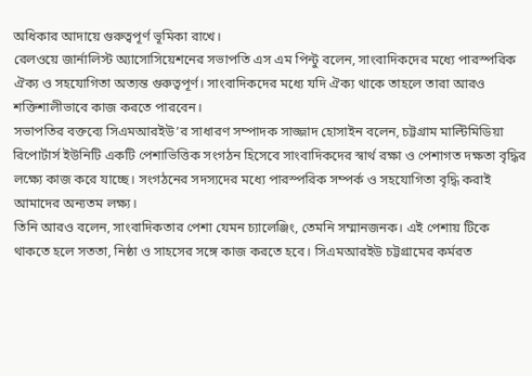অধিকার আদায়ে গুরুত্বপূর্ণ ভূমিকা রাখে।
রেলওয়ে জার্নালিস্ট অ্যাসোসিয়েশনের সভাপতি এস এম পিন্টু বলেন, সাংবাদিকদের মধ্যে পারস্পরিক ঐক্য ও সহযোগিতা অত্যন্ত গুরুত্বপূর্ণ। সাংবাদিকদের মধ্যে যদি ঐক্য থাকে তাহলে তারা আরও শক্তিশালীভাবে কাজ করতে পারবেন।
সভাপতির বক্তব্যে সিএমআরইউ’র সাধারণ সম্পাদক সাজ্জাদ হোসাইন বলেন, চট্টগ্রাম মাল্টিমিডিয়া রিপোর্টার্স ইউনিটি একটি পেশাভিত্তিক সংগঠন হিসেবে সাংবাদিকদের স্বার্থ রক্ষা ও পেশাগত দক্ষতা বৃদ্ধির লক্ষ্যে কাজ করে যাচ্ছে। সংগঠনের সদস্যদের মধ্যে পারস্পরিক সম্পর্ক ও সহযোগিতা বৃদ্ধি করাই আমাদের অন্যতম লক্ষ্য।
তিনি আরও বলেন, সাংবাদিকতার পেশা যেমন চ্যালেঞ্জিং, তেমনি সম্মানজনক। এই পেশায় টিকে থাকতে হলে সততা, নিষ্ঠা ও সাহসের সঙ্গে কাজ করতে হবে। সিএমআরইউ চট্টগ্রামের কর্মরত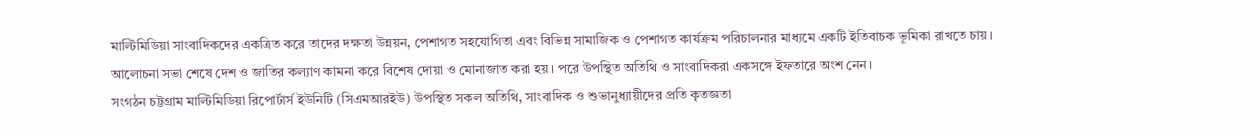মাল্টিমিডিয়া সাংবাদিকদের একত্রিত করে তাদের দক্ষতা উন্নয়ন, পেশাগত সহযোগিতা এবং বিভিন্ন সামাজিক ও পেশাগত কার্যক্রম পরিচালনার মাধ্যমে একটি ইতিবাচক ভূমিকা রাখতে চায়।
আলোচনা সভা শেষে দেশ ও জাতির কল্যাণ কামনা করে বিশেষ দোয়া ও মোনাজাত করা হয়। পরে উপস্থিত অতিথি ও সাংবাদিকরা একসঙ্গে ইফতারে অংশ নেন।
সংগঠন চট্টগ্রাম মাল্টিমিডিয়া রিপোর্টার্স ইউনিটি (সিএমআরইউ) উপস্থিত সকল অতিথি, সাংবাদিক ও শুভানুধ্যায়ীদের প্রতি কৃতজ্ঞতা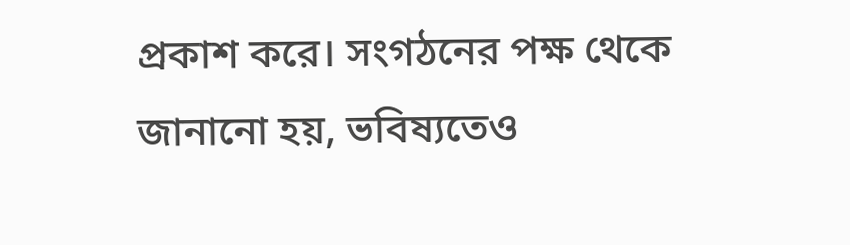প্রকাশ করে। সংগঠনের পক্ষ থেকে জানানো হয়, ভবিষ্যতেও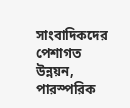সাংবাদিকদের পেশাগত উন্নয়ন, পারস্পরিক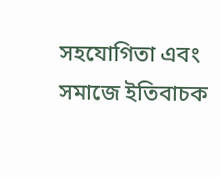সহযোগিতা এবং সমাজে ইতিবাচক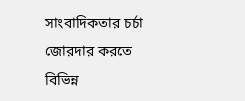সাংবাদিকতার চর্চা জোরদার করতে বিভিন্ন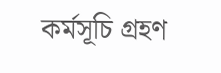কর্মসূচি গ্রহণ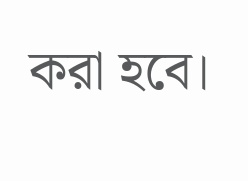করা হবে।